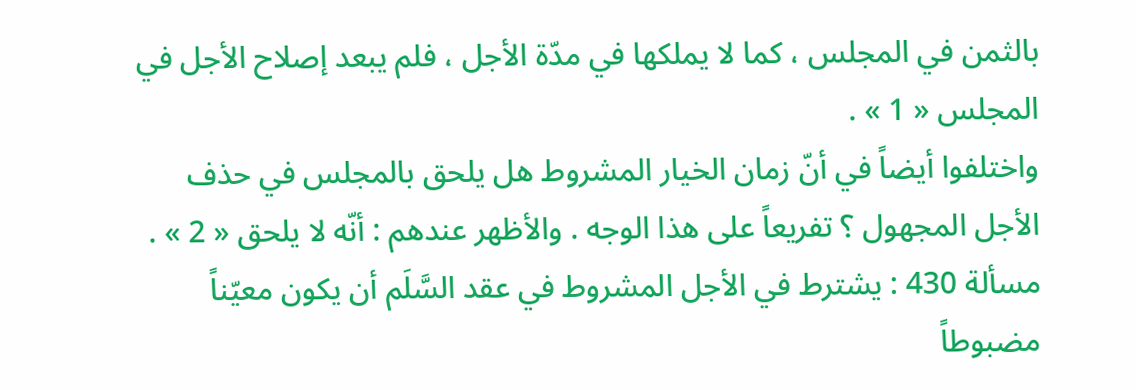بالثمن في المجلس ، كما لا يملكها في مدّة الأجل ، فلم يبعد إصلاح الأجل في المجلس « 1 » .
واختلفوا أيضاً في أنّ زمان الخيار المشروط هل يلحق بالمجلس في حذف الأجل المجهول ؟ تفريعاً على هذا الوجه . والأظهر عندهم : أنّه لا يلحق « 2 » .
مسألة 430 : يشترط في الأجل المشروط في عقد السَّلَم أن يكون معيّناً مضبوطاً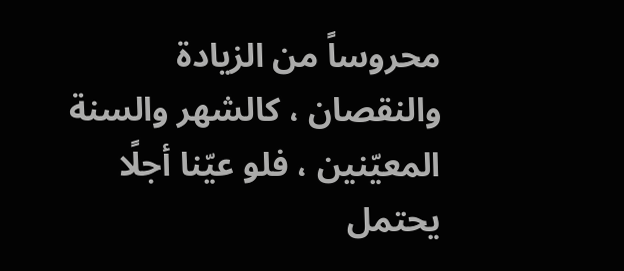محروساً من الزيادة والنقصان ، كالشهر والسنة المعيّنين ، فلو عيّنا أجلًا يحتمل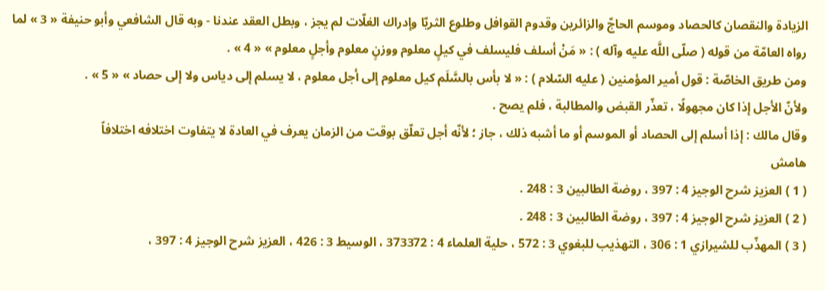الزيادة والنقصان كالحصاد وموسم الحاجّ والزائرين وقدوم القوافل وطلوع الثريّا وإدراك الغلّات لم يجز ، وبطل العقد عندنا - وبه قال الشافعي وأبو حنيفة « 3 » لما رواه العامّة من قوله ( صلّى اللَّه عليه وآله ) : « مَنْ أسلف فليسلف في كيلٍ معلوم ووزنٍ معلوم وأجلٍ معلوم » « 4 » .
ومن طريق الخاصّة : قول أمير المؤمنين ( عليه السّلام ) : « لا بأس بالسَّلَم كيل معلوم إلى أجل معلوم ، لا يسلم إلى دياس ولا إلى حصاد » « 5 » .
ولأنّ الأجل إذا كان مجهولًا ، تعذّر القبض والمطالبة ، فلم يصح .
وقال مالك : إذا أسلم إلى الحصاد أو الموسم أو ما أشبه ذلك ، جاز ؛ لأنّه أجل تعلّق بوقت من الزمان يعرف في العادة لا يتفاوت اختلافه اختلافاً
هامش
( 1 ) العزيز شرح الوجيز 4 : 397 ، روضة الطالبين 3 : 248 .
( 2 ) العزيز شرح الوجيز 4 : 397 ، روضة الطالبين 3 : 248 .
( 3 ) المهذّب للشيرازي 1 : 306 ، التهذيب للبغوي 3 : 572 ، حلية العلماء 4 : 373372 ، الوسيط 3 : 426 ، العزيز شرح الوجيز 4 : 397 ،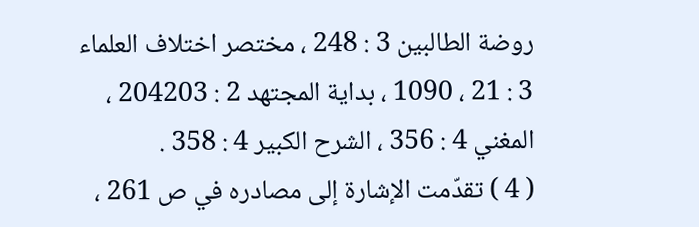روضة الطالبين 3 : 248 ، مختصر اختلاف العلماء 3 : 21 ، 1090 ، بداية المجتهد 2 : 204203 ، المغني 4 : 356 ، الشرح الكبير 4 : 358 .
( 4 ) تقدّمت الإشارة إلى مصادره في ص 261 ،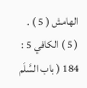الهامش ( 5 ) .
( 5 ) الكافي 5 : 184 ( باب السَّلَم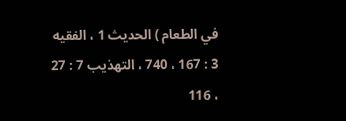في الطعام ) الحديث 1 ، الفقيه 3 : 167 ، 740 ، التهذيب 7 : 27 ، 116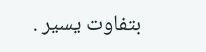بتفاوت يسير .